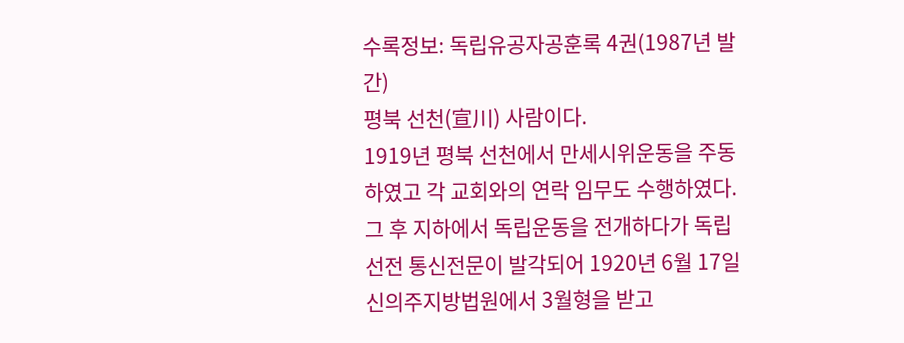수록정보: 독립유공자공훈록 4권(1987년 발간)
평북 선천(宣川) 사람이다.
1919년 평북 선천에서 만세시위운동을 주동하였고 각 교회와의 연락 임무도 수행하였다. 그 후 지하에서 독립운동을 전개하다가 독립선전 통신전문이 발각되어 1920년 6월 17일 신의주지방법원에서 3월형을 받고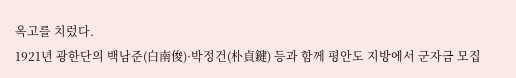옥고를 치렀다.
1921년 광한단의 백남준(白南俊)·박정건(朴貞鍵) 등과 함께 평안도 지방에서 군자금 모집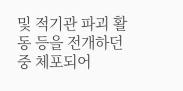및 적기관 파괴 활동 등을 전개하던 중 체포되어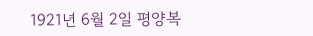1921년 6월 2일 평양복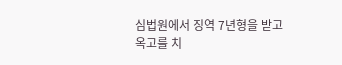심법원에서 징역 7년형을 받고 옥고를 치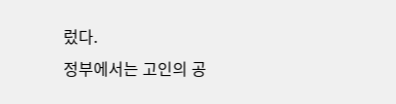렀다.
정부에서는 고인의 공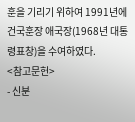훈을 기리기 위하여 1991년에 건국훈장 애국장(1968년 대통령표창)을 수여하였다.
<참고문헌>
- 신분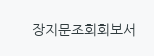장지문조회회보서